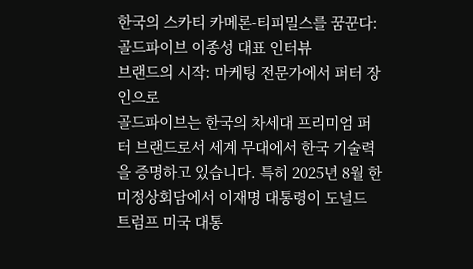한국의 스카티 카메론-티피밀스를 꿈꾼다: 골드파이브 이종성 대표 인터뷰
브랜드의 시작: 마케팅 전문가에서 퍼터 장인으로
골드파이브는 한국의 차세대 프리미엄 퍼터 브랜드로서 세계 무대에서 한국 기술력을 증명하고 있습니다. 특히 2025년 8월 한미정상회담에서 이재명 대통령이 도널드 트럼프 미국 대통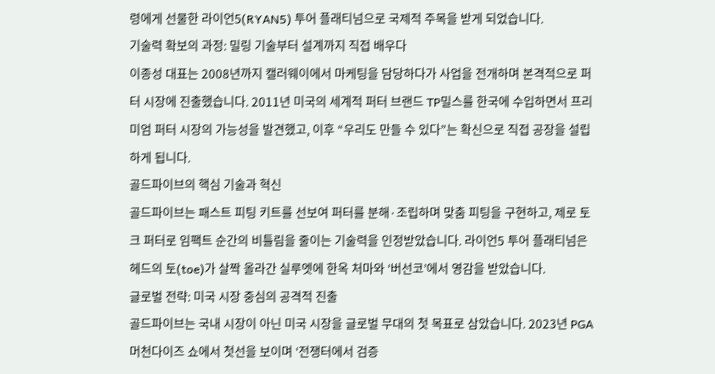령에게 선물한 라이언5(RYAN5) 투어 플래티넘으로 국제적 주목을 받게 되었습니다.
기술력 확보의 과정: 밀링 기술부터 설계까지 직접 배우다
이종성 대표는 2008년까지 캘러웨이에서 마케팅을 담당하다가 사업을 전개하며 본격적으로 퍼터 시장에 진출했습니다. 2011년 미국의 세계적 퍼터 브랜드 TP밀스를 한국에 수입하면서 프리미엄 퍼터 시장의 가능성을 발견했고, 이후 “우리도 만들 수 있다”는 확신으로 직접 공장을 설립하게 됩니다.
골드파이브의 핵심 기술과 혁신
골드파이브는 패스트 피팅 키트를 선보여 퍼터를 분해·조립하며 맞춤 피팅을 구현하고, 제로 토크 퍼터로 임팩트 순간의 비틀림을 줄이는 기술력을 인정받았습니다. 라이언5 투어 플래티넘은 헤드의 토(toe)가 살짝 올라간 실루엣에 한옥 처마와 ‘버선코’에서 영감을 받았습니다.
글로벌 전략: 미국 시장 중심의 공격적 진출
골드파이브는 국내 시장이 아닌 미국 시장을 글로벌 무대의 첫 목표로 삼았습니다. 2023년 PGA 머천다이즈 쇼에서 첫선을 보이며 ‘전쟁터에서 검증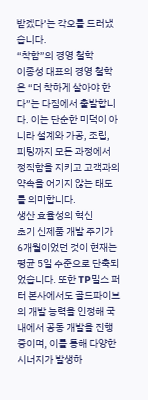받겠다’는 각오를 드러냈습니다.
“착함”의 경영 철학
이종성 대표의 경영 철학은 “더 착하게 살아야 한다”는 다짐에서 출발합니다. 이는 단순한 미덕이 아니라 설계와 가공, 조립, 피팅까지 모든 과정에서 정직함을 지키고 고객과의 약속을 어기지 않는 태도를 의미합니다.
생산 효율성의 혁신
초기 신제품 개발 주기가 6개월이었던 것이 현재는 평균 5일 수준으로 단축되었습니다. 또한 TP밀스 퍼터 본사에서도 골드파이브의 개발 능력을 인정해 국내에서 공동 개발을 진행 중이며, 이를 통해 다양한 시너지가 발생하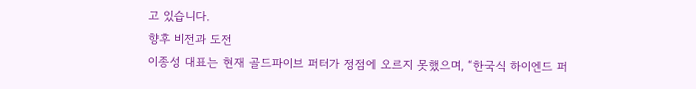고 있습니다.
향후 비전과 도전
이종성 대표는 현재 골드파이브 퍼터가 정점에 오르지 못했으며, “한국식 하이엔드 퍼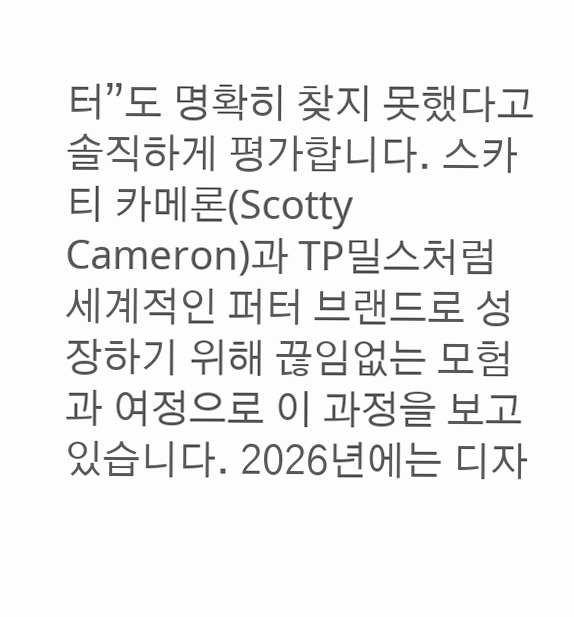터”도 명확히 찾지 못했다고 솔직하게 평가합니다. 스카티 카메론(Scotty Cameron)과 TP밀스처럼 세계적인 퍼터 브랜드로 성장하기 위해 끊임없는 모험과 여정으로 이 과정을 보고 있습니다. 2026년에는 디자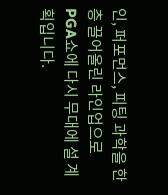인, 퍼포먼스, 피팅 과학을 한층 끌어올린 라인업으로 PGA쇼에 다시 무대에 설 계획입니다.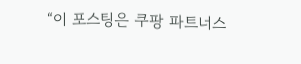“이 포스팅은 쿠팡 파트너스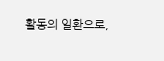활동의 일환으로,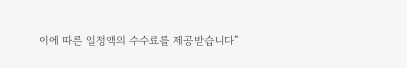이에 따른 일정액의 수수료를 제공받습니다”